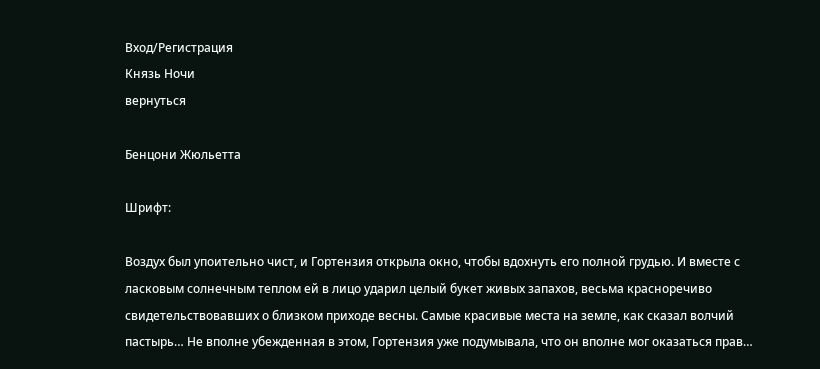Вход/Регистрация
Князь Ночи
вернуться

Бенцони Жюльетта

Шрифт:

Воздух был упоительно чист, и Гортензия открыла окно, чтобы вдохнуть его полной грудью. И вместе с ласковым солнечным теплом ей в лицо ударил целый букет живых запахов, весьма красноречиво свидетельствовавших о близком приходе весны. Самые красивые места на земле, как сказал волчий пастырь… Не вполне убежденная в этом, Гортензия уже подумывала, что он вполне мог оказаться прав…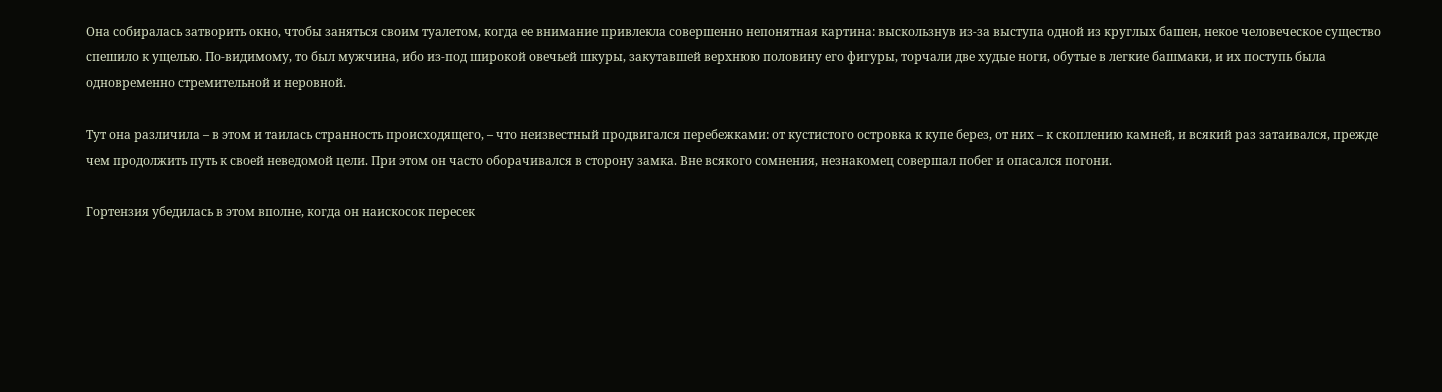Она собиралась затворить окно, чтобы заняться своим туалетом, когда ее внимание привлекла совершенно непонятная картина: выскользнув из-за выступа одной из круглых башен, некое человеческое существо спешило к ущелью. По-видимому, то был мужчина, ибо из-под широкой овечьей шкуры, закутавшей верхнюю половину его фигуры, торчали две худые ноги, обутые в легкие башмаки, и их поступь была одновременно стремительной и неровной.

Тут она различила – в этом и таилась странность происходящего, – что неизвестный продвигался перебежками: от кустистого островка к купе берез, от них – к скоплению камней, и всякий раз затаивался, прежде чем продолжить путь к своей неведомой цели. При этом он часто оборачивался в сторону замка. Вне всякого сомнения, незнакомец совершал побег и опасался погони.

Гортензия убедилась в этом вполне, когда он наискосок пересек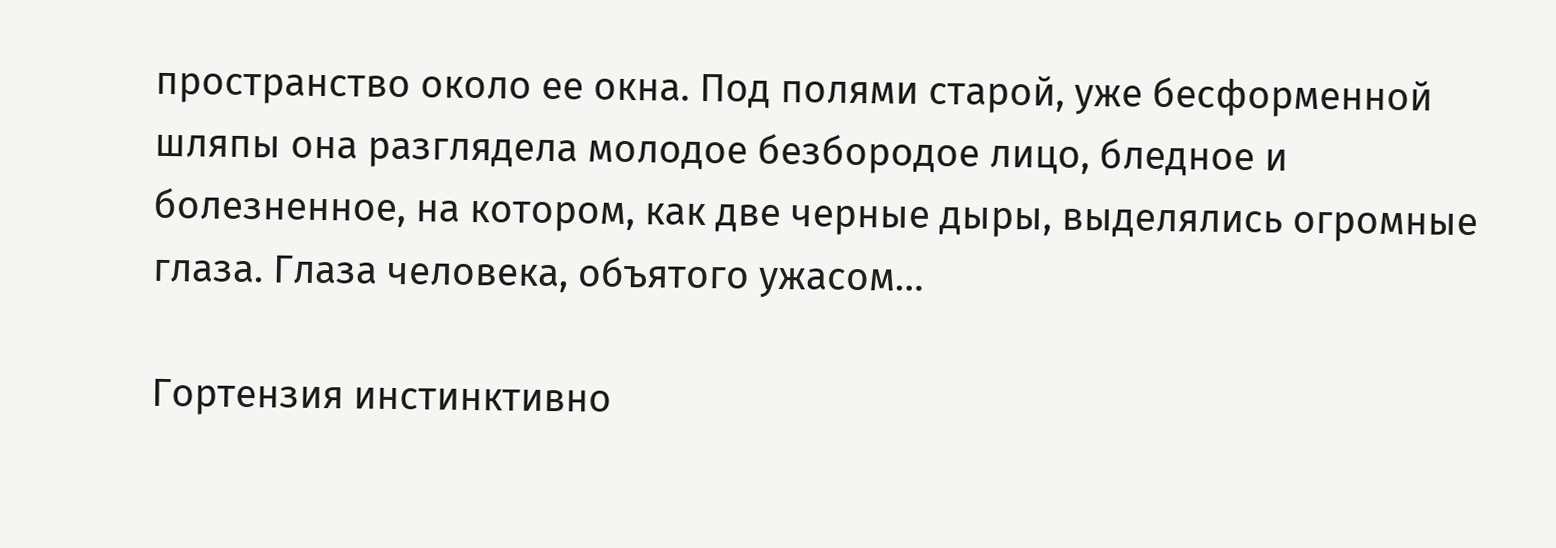пространство около ее окна. Под полями старой, уже бесформенной шляпы она разглядела молодое безбородое лицо, бледное и болезненное, на котором, как две черные дыры, выделялись огромные глаза. Глаза человека, объятого ужасом…

Гортензия инстинктивно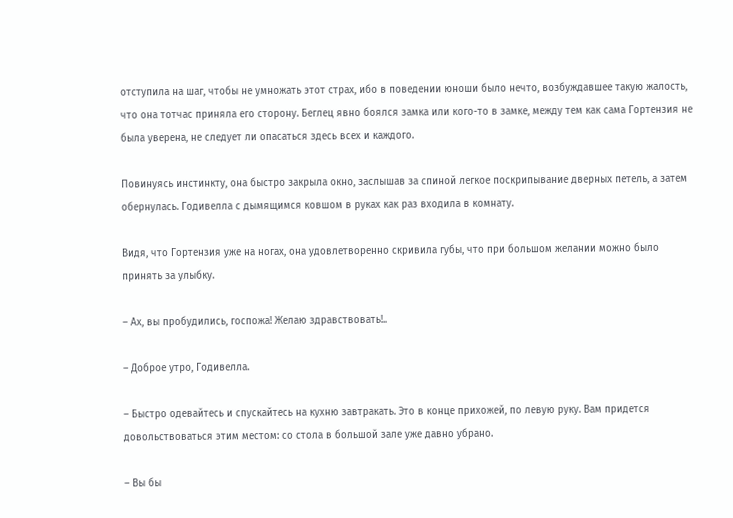отступила на шаг, чтобы не умножать этот страх, ибо в поведении юноши было нечто, возбуждавшее такую жалость, что она тотчас приняла его сторону. Беглец явно боялся замка или кого-то в замке, между тем как сама Гортензия не была уверена, не следует ли опасаться здесь всех и каждого.

Повинуясь инстинкту, она быстро закрыла окно, заслышав за спиной легкое поскрипывание дверных петель, а затем обернулась. Годивелла с дымящимся ковшом в руках как раз входила в комнату.

Видя, что Гортензия уже на ногах, она удовлетворенно скривила губы, что при большом желании можно было принять за улыбку.

– Ах, вы пробудились, госпожа! Желаю здравствовать!..

– Доброе утро, Годивелла.

– Быстро одевайтесь и спускайтесь на кухню завтракать. Это в конце прихожей, по левую руку. Вам придется довольствоваться этим местом: со стола в большой зале уже давно убрано.

– Вы бы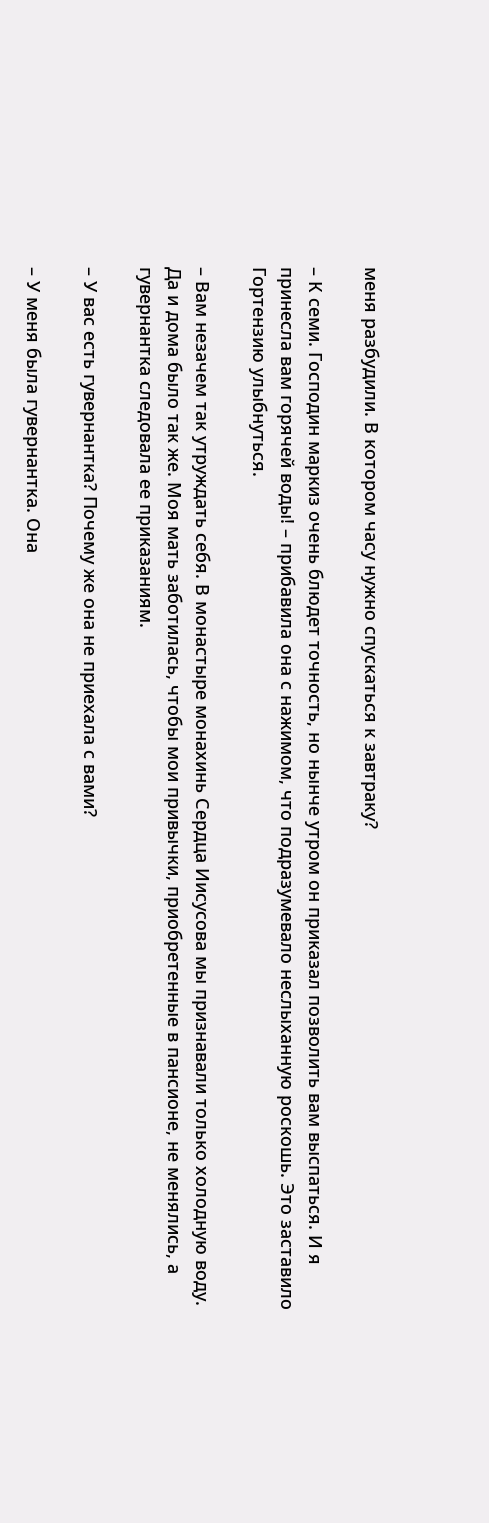меня разбудили. В котором часу нужно спускаться к завтраку?

– К семи. Господин маркиз очень блюдет точность, но нынче утром он приказал позволить вам выспаться. И я принесла вам горячей воды! – прибавила она с нажимом, что подразумевало неслыханную роскошь. Это заставило Гортензию улыбнуться.

– Вам незачем так утруждать себя. В монастыре монахинь Сердца Иисусова мы признавали только холодную воду. Да и дома было так же. Моя мать заботилась, чтобы мои привычки, приобретенные в пансионе, не менялись, а гувернантка следовала ее приказаниям.

– У вас есть гувернантка? Почему же она не приехала с вами?

– У меня была гувернантка. Она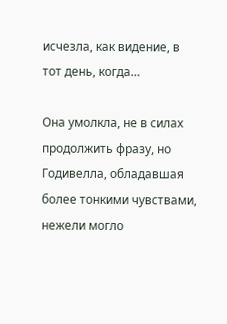исчезла, как видение, в тот день, когда…

Она умолкла, не в силах продолжить фразу, но Годивелла, обладавшая более тонкими чувствами, нежели могло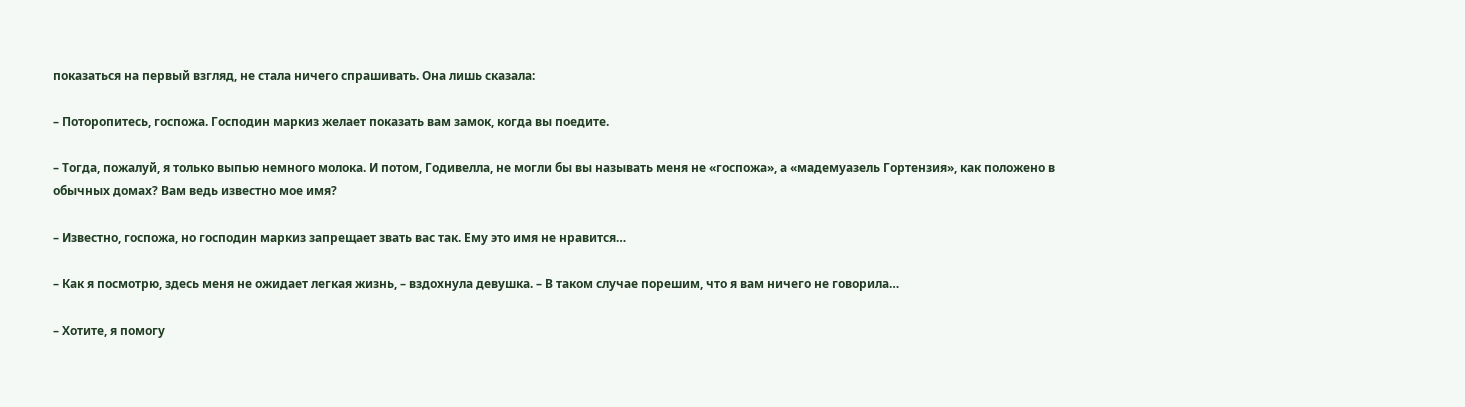показаться на первый взгляд, не стала ничего спрашивать. Она лишь сказала:

– Поторопитесь, госпожа. Господин маркиз желает показать вам замок, когда вы поедите.

– Тогда, пожалуй, я только выпью немного молока. И потом, Годивелла, не могли бы вы называть меня не «госпожа», а «мадемуазель Гортензия», как положено в обычных домах? Вам ведь известно мое имя?

– Известно, госпожа, но господин маркиз запрещает звать вас так. Ему это имя не нравится…

– Как я посмотрю, здесь меня не ожидает легкая жизнь, – вздохнула девушка. – В таком случае порешим, что я вам ничего не говорила…

– Хотите, я помогу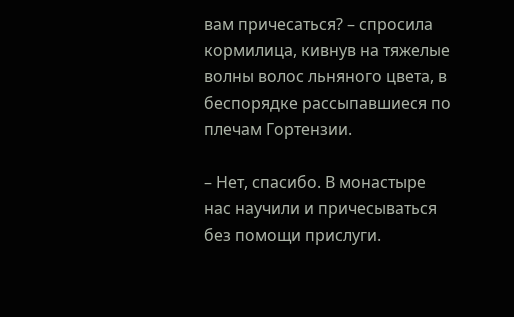вам причесаться? – спросила кормилица, кивнув на тяжелые волны волос льняного цвета, в беспорядке рассыпавшиеся по плечам Гортензии.

– Нет, спасибо. В монастыре нас научили и причесываться без помощи прислуги.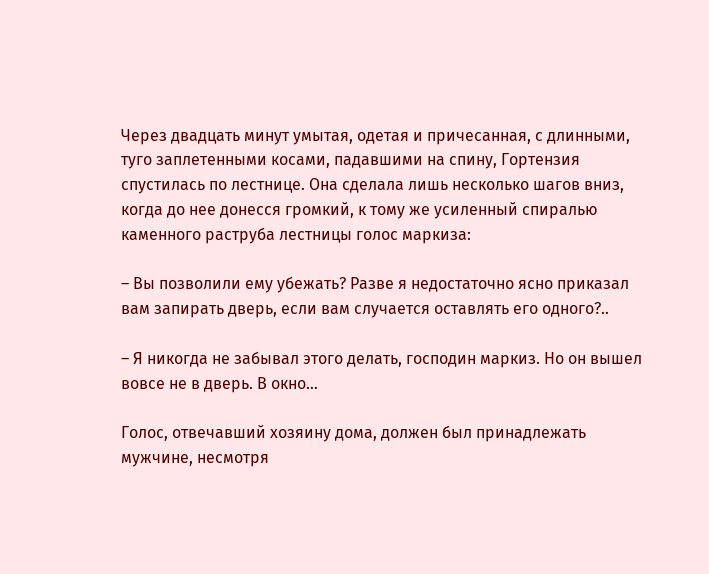Через двадцать минут умытая, одетая и причесанная, с длинными, туго заплетенными косами, падавшими на спину, Гортензия спустилась по лестнице. Она сделала лишь несколько шагов вниз, когда до нее донесся громкий, к тому же усиленный спиралью каменного раструба лестницы голос маркиза:

– Вы позволили ему убежать? Разве я недостаточно ясно приказал вам запирать дверь, если вам случается оставлять его одного?..

– Я никогда не забывал этого делать, господин маркиз. Но он вышел вовсе не в дверь. В окно…

Голос, отвечавший хозяину дома, должен был принадлежать мужчине, несмотря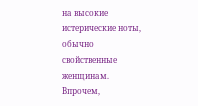на высокие истерические ноты, обычно свойственные женщинам. Впрочем,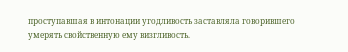проступавшая в интонации угодливость заставляла говорившего умерять свойственную ему визгливость.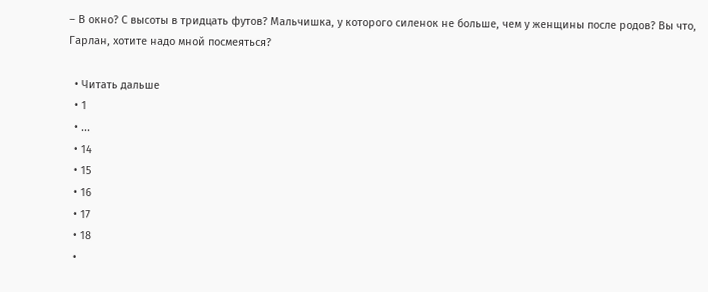– В окно? С высоты в тридцать футов? Мальчишка, у которого силенок не больше, чем у женщины после родов? Вы что, Гарлан, хотите надо мной посмеяться?

  • Читать дальше
  • 1
  • ...
  • 14
  • 15
  • 16
  • 17
  • 18
  •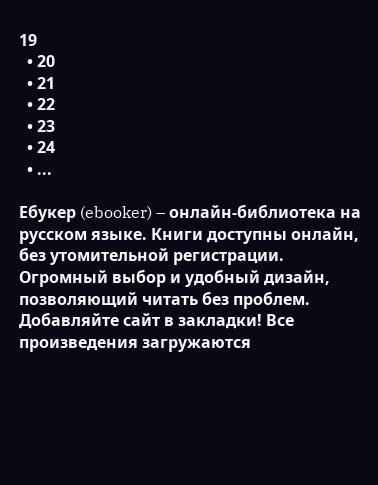19
  • 20
  • 21
  • 22
  • 23
  • 24
  • ...

Ебукер (ebooker) – онлайн-библиотека на русском языке. Книги доступны онлайн, без утомительной регистрации. Огромный выбор и удобный дизайн, позволяющий читать без проблем. Добавляйте сайт в закладки! Все произведения загружаются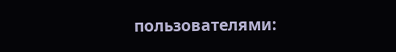пользователями: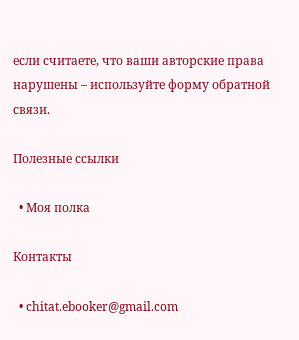если считаете, что ваши авторские права нарушены – используйте форму обратной связи.

Полезные ссылки

  • Моя полка

Контакты

  • chitat.ebooker@gmail.com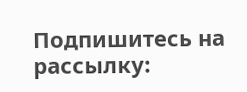Подпишитесь на рассылку: